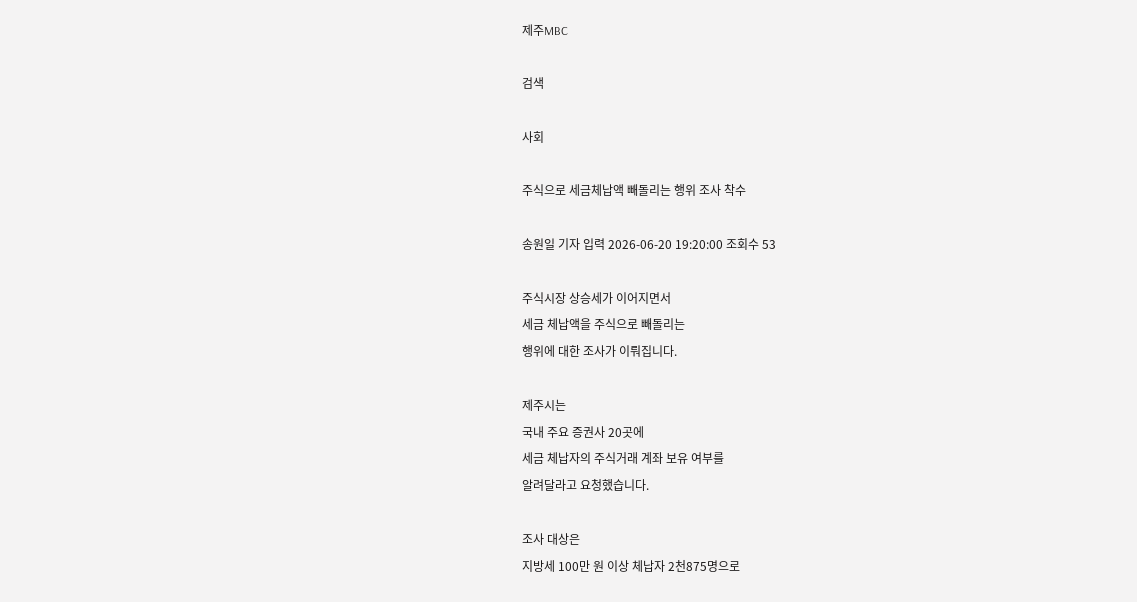제주MBC

검색

사회

주식으로 세금체납액 빼돌리는 행위 조사 착수

송원일 기자 입력 2026-06-20 19:20:00 조회수 53

주식시장 상승세가 이어지면서
세금 체납액을 주식으로 빼돌리는
행위에 대한 조사가 이뤄집니다.

제주시는
국내 주요 증권사 20곳에
세금 체납자의 주식거래 계좌 보유 여부를
알려달라고 요청했습니다.

조사 대상은
지방세 100만 원 이상 체납자 2천875명으로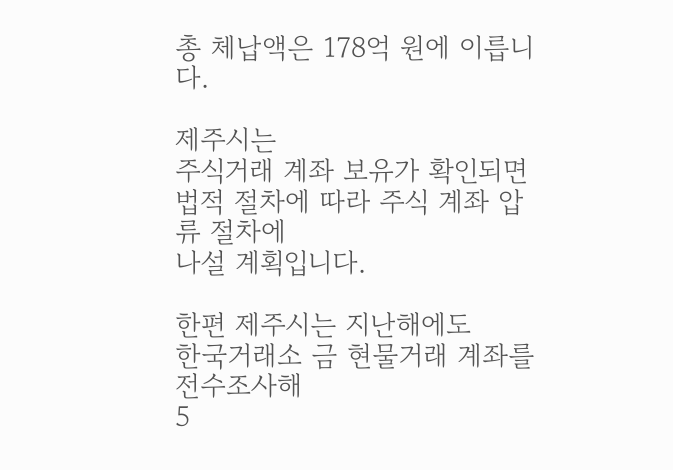총 체납액은 178억 원에 이릅니다.

제주시는
주식거래 계좌 보유가 확인되면
법적 절차에 따라 주식 계좌 압류 절차에
나설 계획입니다.

한편 제주시는 지난해에도
한국거래소 금 현물거래 계좌를 전수조사해
5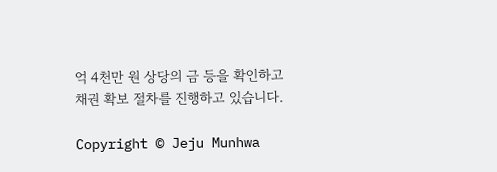억 4천만 원 상당의 금 등을 확인하고
채권 확보 절차를 진행하고 있습니다.

Copyright © Jeju Munhwa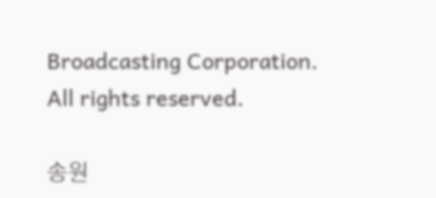Broadcasting Corporation. All rights reserved.

송원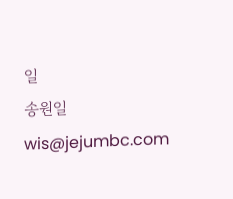일
송원일 wis@jejumbc.com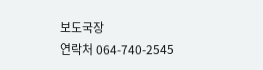보도국장
연락처 064-740-2545